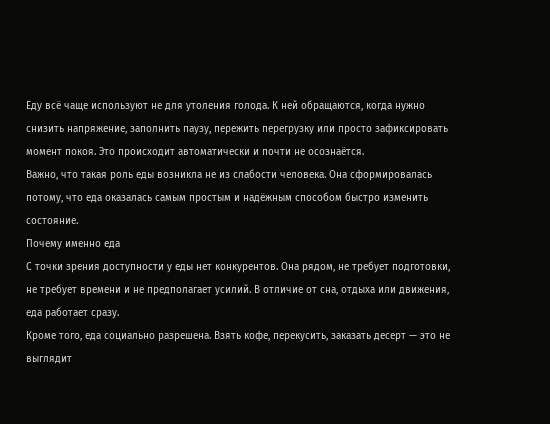Еду всё чаще используют не для утоления голода. К ней обращаются, когда нужно снизить напряжение, заполнить паузу, пережить перегрузку или просто зафиксировать момент покоя. Это происходит автоматически и почти не осознаётся.
Важно, что такая роль еды возникла не из слабости человека. Она сформировалась потому, что еда оказалась самым простым и надёжным способом быстро изменить состояние.
Почему именно еда
С точки зрения доступности у еды нет конкурентов. Она рядом, не требует подготовки, не требует времени и не предполагает усилий. В отличие от сна, отдыха или движения, еда работает сразу.
Кроме того, еда социально разрешена. Взять кофе, перекусить, заказать десерт — это не выглядит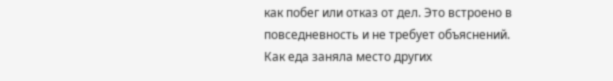как побег или отказ от дел. Это встроено в повседневность и не требует объяснений.
Как еда заняла место других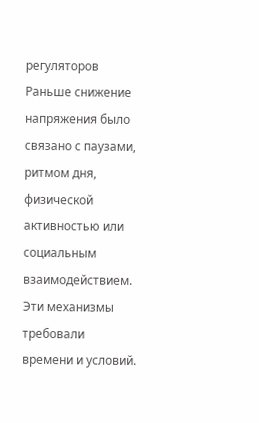регуляторов
Раньше снижение напряжения было связано с паузами, ритмом дня, физической активностью или социальным взаимодействием. Эти механизмы требовали времени и условий.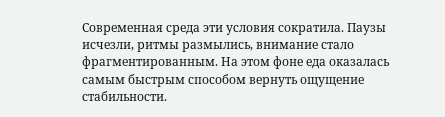Современная среда эти условия сократила. Паузы исчезли, ритмы размылись, внимание стало фрагментированным. На этом фоне еда оказалась самым быстрым способом вернуть ощущение стабильности.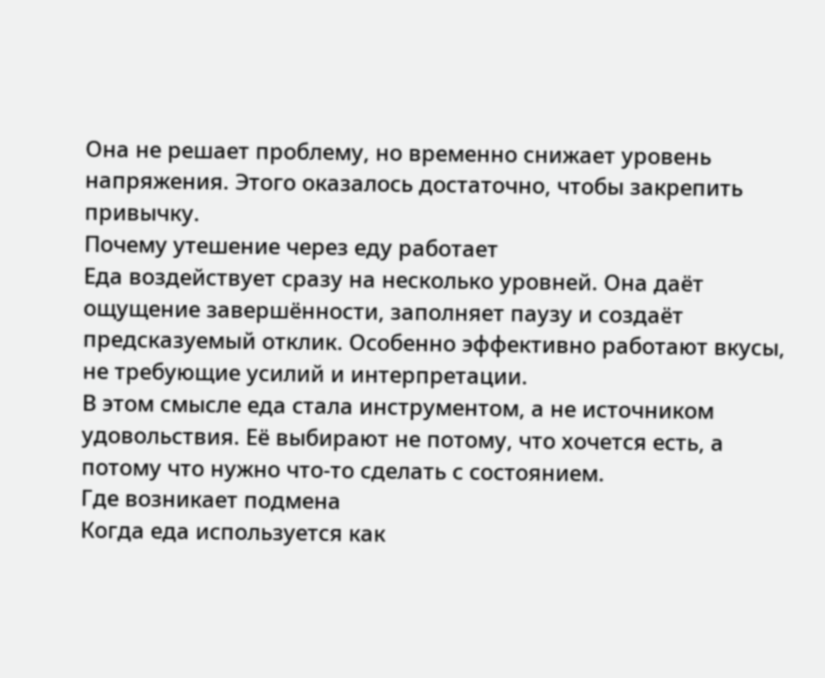Она не решает проблему, но временно снижает уровень напряжения. Этого оказалось достаточно, чтобы закрепить привычку.
Почему утешение через еду работает
Еда воздействует сразу на несколько уровней. Она даёт ощущение завершённости, заполняет паузу и создаёт предсказуемый отклик. Особенно эффективно работают вкусы, не требующие усилий и интерпретации.
В этом смысле еда стала инструментом, а не источником удовольствия. Её выбирают не потому, что хочется есть, а потому что нужно что-то сделать с состоянием.
Где возникает подмена
Когда еда используется как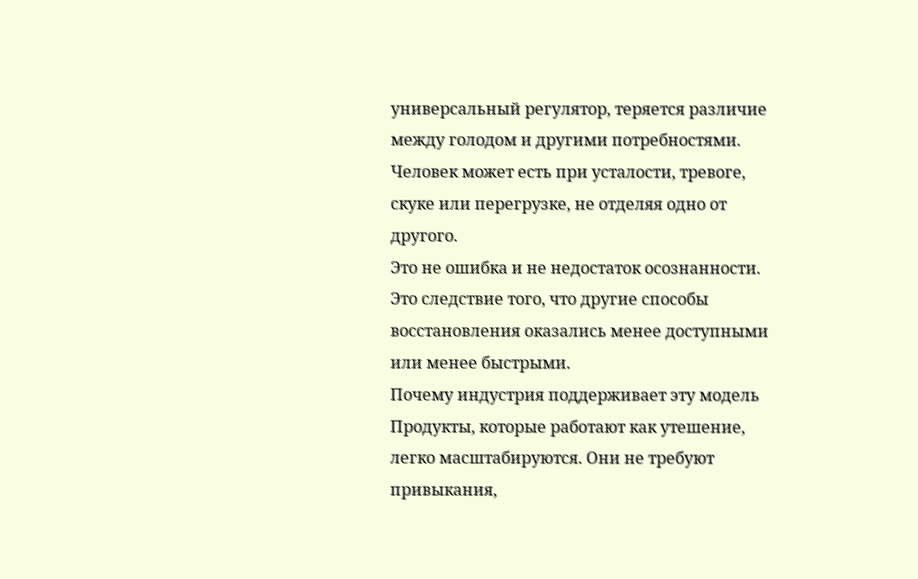универсальный регулятор, теряется различие между голодом и другими потребностями. Человек может есть при усталости, тревоге, скуке или перегрузке, не отделяя одно от другого.
Это не ошибка и не недостаток осознанности. Это следствие того, что другие способы восстановления оказались менее доступными или менее быстрыми.
Почему индустрия поддерживает эту модель
Продукты, которые работают как утешение, легко масштабируются. Они не требуют привыкания,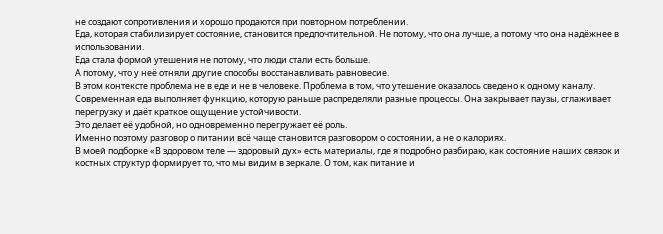не создают сопротивления и хорошо продаются при повторном потреблении.
Еда, которая стабилизирует состояние, становится предпочтительной. Не потому, что она лучше, а потому что она надёжнее в использовании.
Еда стала формой утешения не потому, что люди стали есть больше.
А потому, что у неё отняли другие способы восстанавливать равновесие.
В этом контексте проблема не в еде и не в человеке. Проблема в том, что утешение оказалось сведено к одному каналу.
Современная еда выполняет функцию, которую раньше распределяли разные процессы. Она закрывает паузы, сглаживает перегрузку и даёт краткое ощущение устойчивости.
Это делает её удобной, но одновременно перегружает её роль.
Именно поэтому разговор о питании всё чаще становится разговором о состоянии, а не о калориях.
В моей подборке «В здоровом теле — здоровый дух» есть материалы, где я подробно разбираю, как состояние наших связок и костных структур формирует то, что мы видим в зеркале. О том, как питание и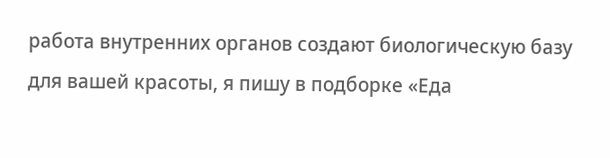работа внутренних органов создают биологическую базу для вашей красоты, я пишу в подборке «Еда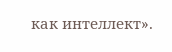как интеллект».